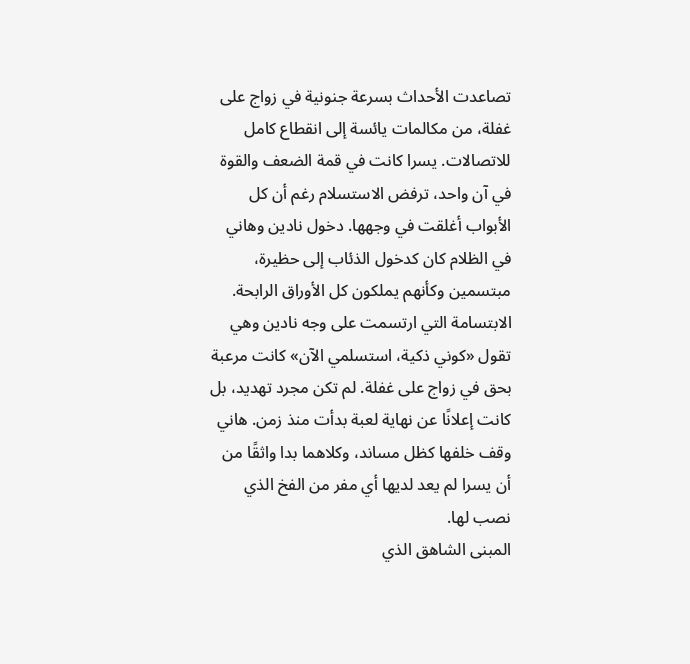تصاعدت الأحداث بسرعة جنونية في زواج على غفلة، من مكالمات يائسة إلى انقطاع كامل للاتصالات. يسرا كانت في قمة الضعف والقوة في آن واحد، ترفض الاستسلام رغم أن كل الأبواب أغلقت في وجهها. دخول نادين وهاني في الظلام كان كدخول الذئاب إلى حظيرة، مبتسمين وكأنهم يملكون كل الأوراق الرابحة.
الابتسامة التي ارتسمت على وجه نادين وهي تقول «كوني ذكية، استسلمي الآن» كانت مرعبة بحق في زواج على غفلة. لم تكن مجرد تهديد، بل كانت إعلانًا عن نهاية لعبة بدأت منذ زمن. هاني وقف خلفها كظل مساند، وكلاهما بدا واثقًا من أن يسرا لم يعد لديها أي مفر من الفخ الذي نصب لها.
المبنى الشاهق الذي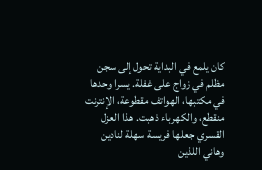كان يلمع في البداية تحول إلى سجن مظلم في زواج على غفلة. يسرا وحدها في مكتبها، الهواتف مقطوعة، الإنترنت منقطع، والكهرباء ذهبت. هذا العزل القسري جعلها فريسة سهلة لنادين وهاني اللذين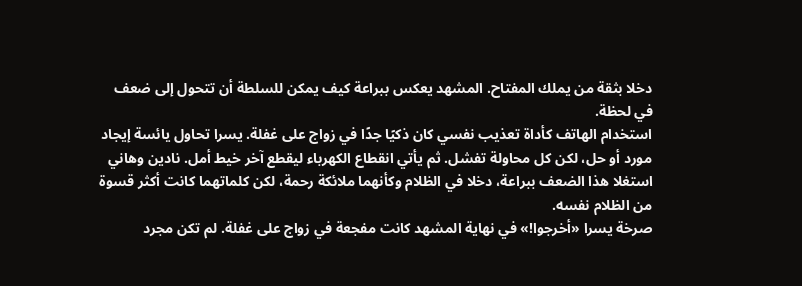دخلا بثقة من يملك المفتاح. المشهد يعكس ببراعة كيف يمكن للسلطة أن تتحول إلى ضعف في لحظة.
استخدام الهاتف كأداة تعذيب نفسي كان ذكيًا جدًا في زواج على غفلة. يسرا تحاول يائسة إيجاد مورد أو حل، لكن كل محاولة تفشل. ثم يأتي انقطاع الكهرباء ليقطع آخر خيط أمل. نادين وهاني استغلا هذا الضعف ببراعة، دخلا في الظلام وكأنهما ملائكة رحمة، لكن كلماتهما كانت أكثر قسوة من الظلام نفسه.
صرخة يسرا «أخرجوا!» في نهاية المشهد كانت مفجعة في زواج على غفلة. لم تكن مجرد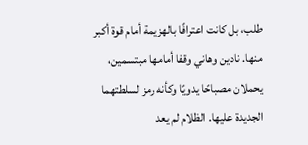طلب، بل كانت اعترافًا بالهزيمة أمام قوة أكبر منها. نادين وهاني وقفا أمامها مبتسمين، يحملان مصباحًا يدويًا وكأنه رمز لسلطتهما الجديدة عليها. الظلام لم يعد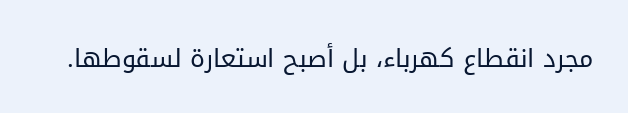مجرد انقطاع كهرباء، بل أصبح استعارة لسقوطها.